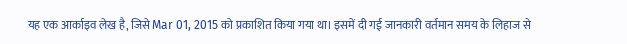यह एक आर्काइव लेख है, जिसे Mar 01, 2015 को प्रकाशित किया गया था। इसमें दी गई जानकारी वर्तमान समय के लिहाज से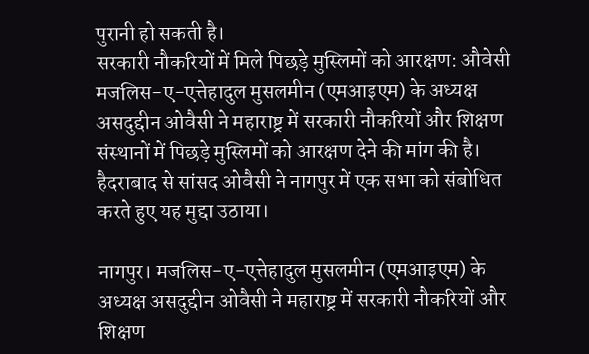पुरानी हो सकती है।
सरकारी नौकरियों में मिले पिछड़े मुस्लिमों को आरक्षण: औवेसी
मजलिस-ए-एत्तेहादुल मुसलमीन (एमआइएम) के अध्यक्ष असदुद्दीन ओवैसी ने महाराष्ट्र में सरकारी नौकरियों और शिक्षण संस्थानों में पिछड़े मुस्लिमों को आरक्षण देने की मांग की है। हैदराबाद से सांसद ओवैसी ने नागपुर में एक सभा को संबोधित करते हुए यह मुद्दा उठाया।

नागपुर। मजलिस-ए-एत्तेहादुल मुसलमीन (एमआइएम) के अध्यक्ष असदुद्दीन ओवैसी ने महाराष्ट्र में सरकारी नौकरियों और शिक्षण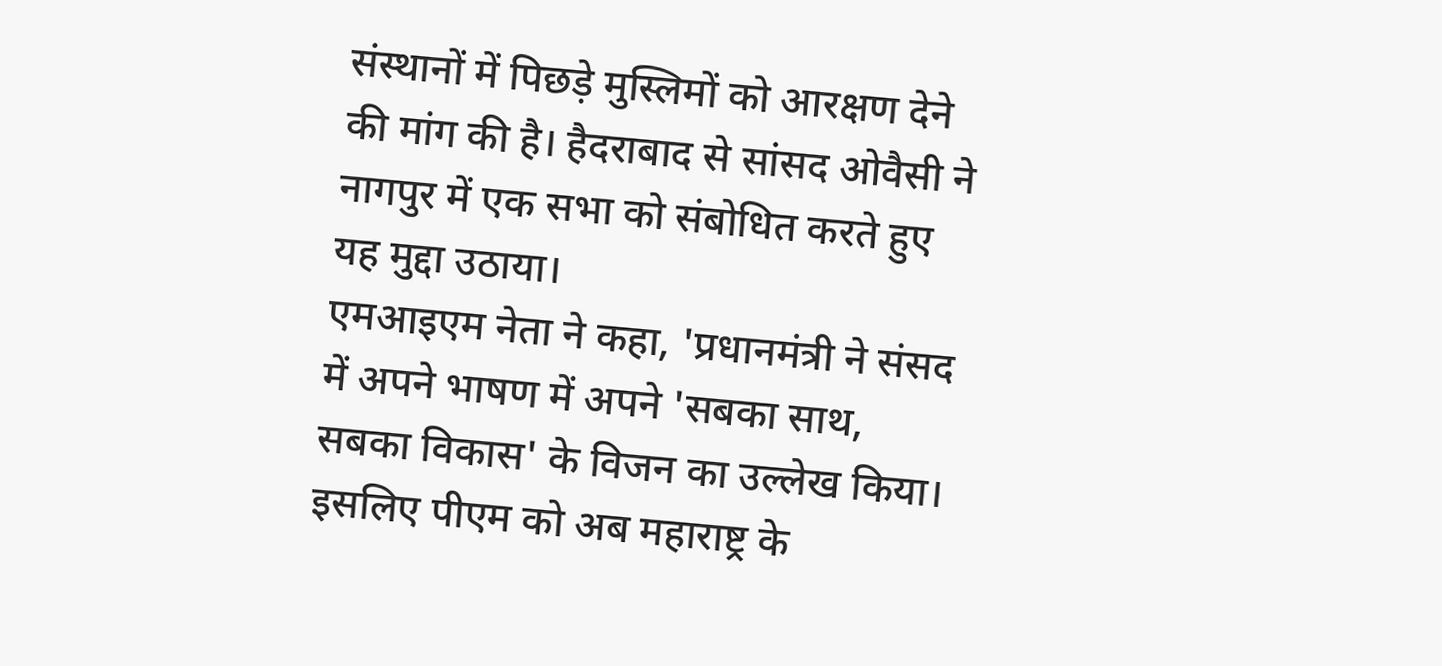संस्थानों में पिछड़े मुस्लिमों को आरक्षण देने की मांग की है। हैदराबाद से सांसद ओवैसी ने नागपुर में एक सभा को संबोधित करते हुए यह मुद्दा उठाया।
एमआइएम नेता ने कहा, 'प्रधानमंत्री ने संसद में अपने भाषण में अपने 'सबका साथ, सबका विकास' के विजन का उल्लेख किया। इसलिए पीएम को अब महाराष्ट्र के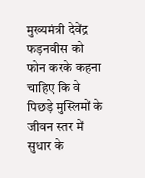मुख्यमंत्री देवेंद्र फड़नवीस को फोन करके कहना चाहिए कि वे पिछड़े मुस्लिमों के जीवन स्तर में सुधार के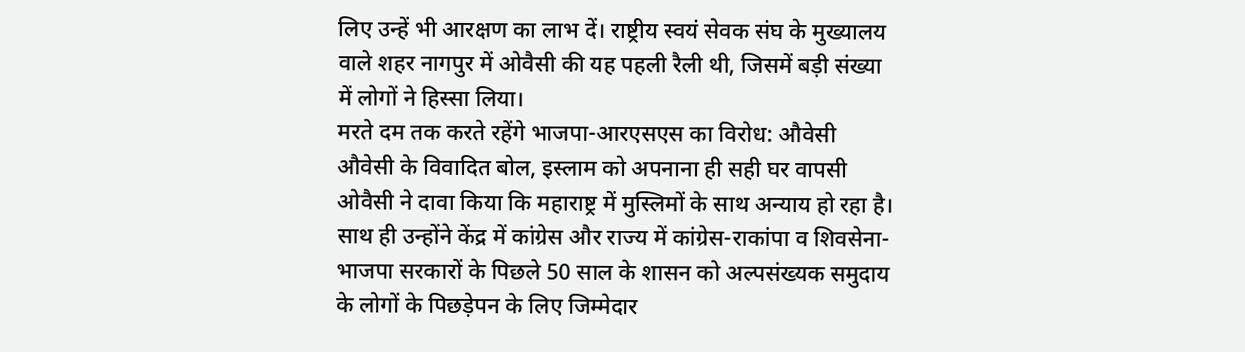लिए उन्हें भी आरक्षण का लाभ दें। राष्ट्रीय स्वयं सेवक संघ के मुख्यालय वाले शहर नागपुर में ओवैसी की यह पहली रैली थी, जिसमें बड़ी संख्या में लोगों ने हिस्सा लिया।
मरते दम तक करते रहेंगे भाजपा-आरएसएस का विरोध: औवेसी
औवेसी के विवादित बोल, इस्लाम को अपनाना ही सही घर वापसी
ओवैसी ने दावा किया कि महाराष्ट्र में मुस्लिमों के साथ अन्याय हो रहा है। साथ ही उन्होंने केंद्र में कांग्रेस और राज्य में कांग्रेस-राकांपा व शिवसेना-भाजपा सरकारों के पिछले 50 साल के शासन को अल्पसंख्यक समुदाय के लोगों के पिछड़ेपन के लिए जिम्मेदार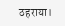ठहराया।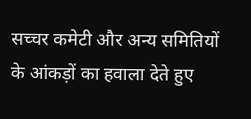सच्चर कमेटी और अन्य समितियों के आंकड़ों का हवाला देते हुए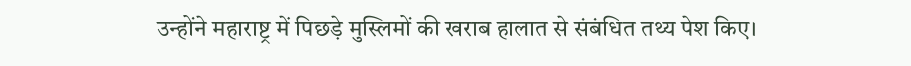उन्होंने महाराष्ट्र में पिछड़े मुस्लिमों की खराब हालात से संबंधित तथ्य पेश किए।